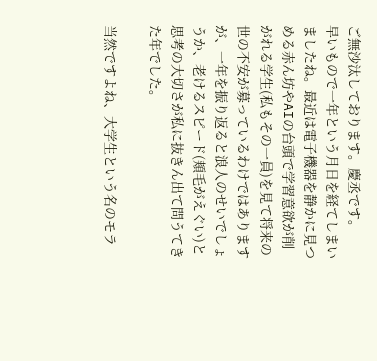ご無沙汰しております。慶丞です。
早いもので一年という月日を経てしまいましたね。最近は電子機器を静かに見つめる赤ん坊やAIの台頭で学習意欲が削がれる学生(私もその一員)を見て将来の世の不安が募っているわけではありますが、一年を振り返ると浪人のせいでしょうか、老けるスピード(頬毛がえぐい)と思考の大切さが私に抜きん出て問うてきた年でした。

当然ですよね、大学生という名のモラ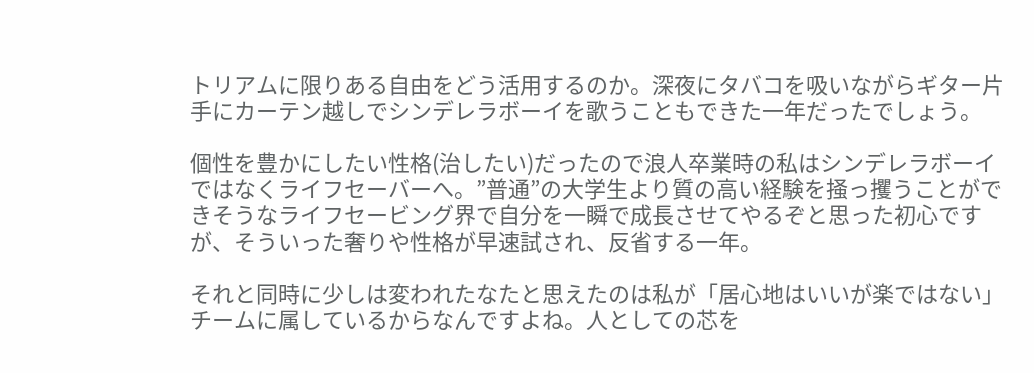トリアムに限りある自由をどう活用するのか。深夜にタバコを吸いながらギター片手にカーテン越しでシンデレラボーイを歌うこともできた一年だったでしょう。

個性を豊かにしたい性格(治したい)だったので浪人卒業時の私はシンデレラボーイではなくライフセーバーへ。”普通”の大学生より質の高い経験を掻っ攫うことができそうなライフセービング界で自分を一瞬で成長させてやるぞと思った初心ですが、そういった奢りや性格が早速試され、反省する一年。

それと同時に少しは変われたなたと思えたのは私が「居心地はいいが楽ではない」チームに属しているからなんですよね。人としての芯を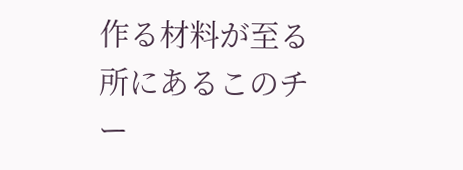作る材料が至る所にあるこのチー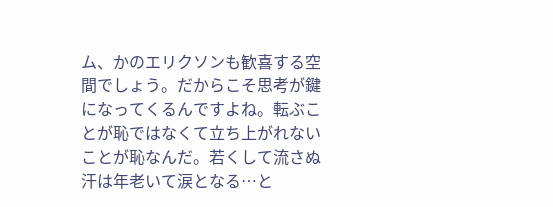ム、かのエリクソンも歓喜する空間でしょう。だからこそ思考が鍵になってくるんですよね。転ぶことが恥ではなくて立ち上がれないことが恥なんだ。若くして流さぬ汗は年老いて涙となる…と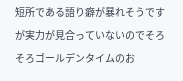短所である語り癖が暴れそうですが実力が見合っていないのでそろそろゴールデンタイムのお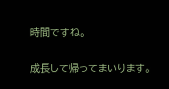時間ですね。

成長して帰ってまいります。